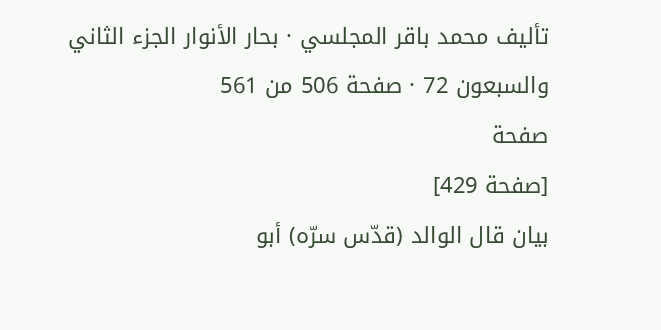تأليف محمد باقر المجلسي · بحار الأنوار الجزء الثاني والسبعون 72 · صفحة 506 من 561
صفحة
[صفحة 429]
بيان قال الوالد (قدّس سرّه) أبو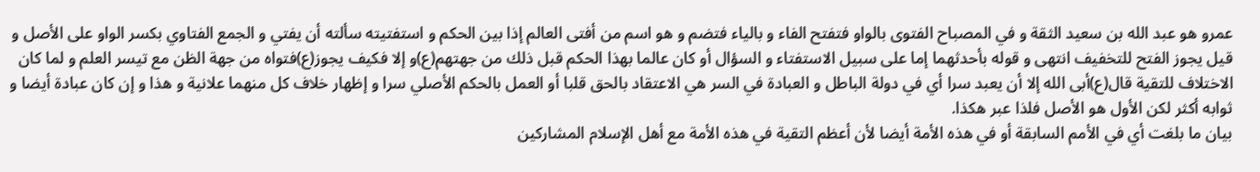عمرو هو عبد الله بن سعيد الثقة و في المصباح الفتوى بالواو فتفتح الفاء و بالياء فتضم و هو اسم من أفتى العالم إذا بين الحكم و استفتيته سألته أن يفتي و الجمع الفتاوي بكسر الواو على الأصل و قيل يجوز الفتح للتخفيف انتهى و قوله بأحدثهما إما على سبيل الاستفتاء و السؤال أو كان عالما بهذا الحكم قبل ذلك من جهتهم(ع)و إلا فكيف يجوز(ع)فتواه من جهة الظن مع تيسر العلم و لما كان الاختلاف للتقية قال(ع)أبى الله إلا أن يعبد سرا أي في دولة الباطل و العبادة في السر هي الاعتقاد بالحق قلبا أو العمل بالحكم الأصلي سرا و إظهار خلاف كل منهما علانية و هذا و إن كان عبادة أيضا و ثوابه أكثر لكن الأول هو الأصل فلذا عبر هكذا.
بيان ما بلغت أي في الأمم السابقة أو في هذه الأمة أيضا لأن أعظم التقية في هذه الأمة مع أهل الإسلام المشاركين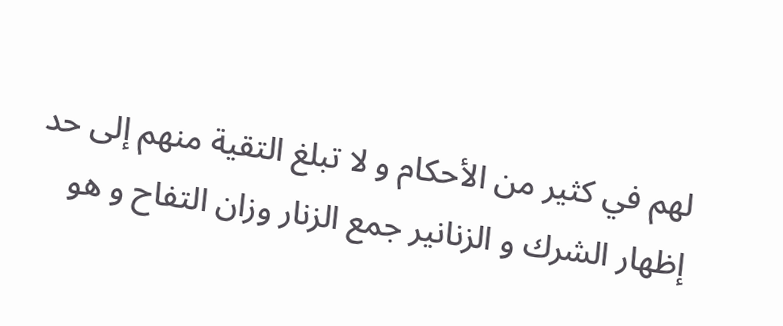لهم في كثير من الأحكام و لا تبلغ التقية منهم إلى حد إظهار الشرك و الزنانير جمع الزنار وزان التفاح و هو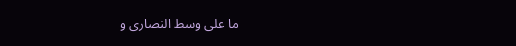ما على وسط النصارى و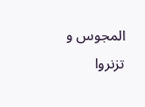المجوس و تزنروا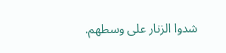شدوا الزنار على وسطهم.